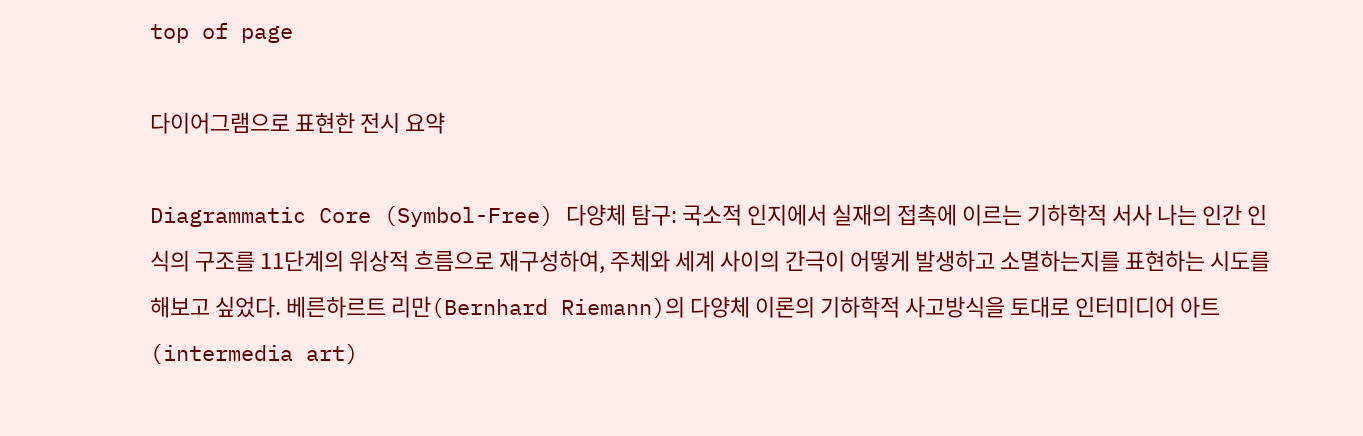top of page

다이어그램으로 표현한 전시 요약

Diagrammatic Core (Symbol-Free) 다양체 탐구: 국소적 인지에서 실재의 접촉에 이르는 기하학적 서사 나는 인간 인식의 구조를 11단계의 위상적 흐름으로 재구성하여, 주체와 세계 사이의 간극이 어떻게 발생하고 소멸하는지를 표현하는 시도를 해보고 싶었다. 베른하르트 리만(Bernhard Riemann)의 다양체 이론의 기하학적 사고방식을 토대로 인터미디어 아트(intermedia art)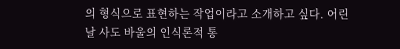의 형식으로 표현하는 작업이라고 소개하고 싶다. 어린 날 사도 바울의 인식론적 통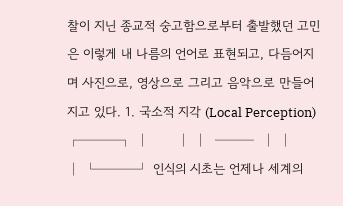찰이 지닌 종교적 숭고함으로부터 출발했던 고민은 이렇게 내 나름의 언어로 표현되고, 다듬어지며 사진으로, 영상으로 그리고 음악으로 만들어지고 있다. 1. 국소적 지각 (Local Perception) ┌───┐ │       │ │  ───  │ │       │ └───┘ 인식의 시초는 언제나 세계의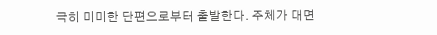극히 미미한 단편으로부터 출발한다. 주체가 대면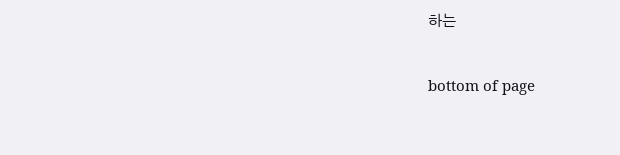하는

bottom of page